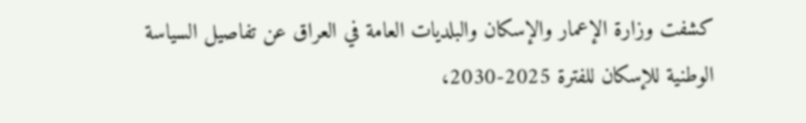كشفت وزارة الإعمار والإسكان والبلديات العامة في العراق عن تفاصيل السياسة الوطنية للإسكان للفترة 2025-2030،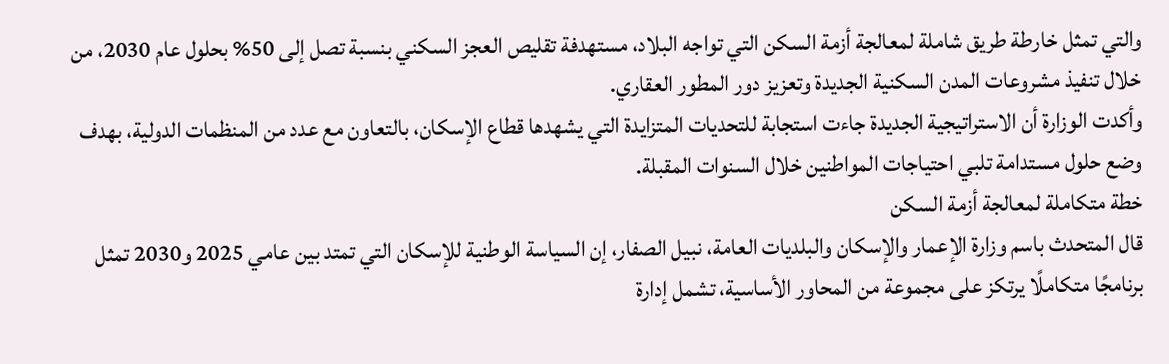والتي تمثل خارطة طريق شاملة لمعالجة أزمة السكن التي تواجه البلاد، مستهدفة تقليص العجز السكني بنسبة تصل إلى 50% بحلول عام 2030، من خلال تنفيذ مشروعات المدن السكنية الجديدة وتعزيز دور المطور العقاري.
وأكدت الوزارة أن الاستراتيجية الجديدة جاءت استجابة للتحديات المتزايدة التي يشهدها قطاع الإسكان، بالتعاون مع عدد من المنظمات الدولية، بهدف وضع حلول مستدامة تلبي احتياجات المواطنين خلال السنوات المقبلة.
خطة متكاملة لمعالجة أزمة السكن
قال المتحدث باسم وزارة الإعمار والإسكان والبلديات العامة، نبيل الصفار، إن السياسة الوطنية للإسكان التي تمتد بين عامي 2025 و2030 تمثل برنامجًا متكاملًا يرتكز على مجموعة من المحاور الأساسية، تشمل إدارة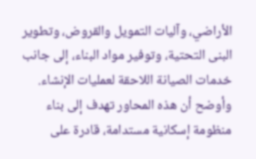الأراضي، وآليات التمويل والقروض، وتطوير البنى التحتية، وتوفير مواد البناء، إلى جانب خدمات الصيانة اللاحقة لعمليات الإنشاء.
وأوضح أن هذه المحاور تهدف إلى بناء منظومة إسكانية مستدامة، قادرة على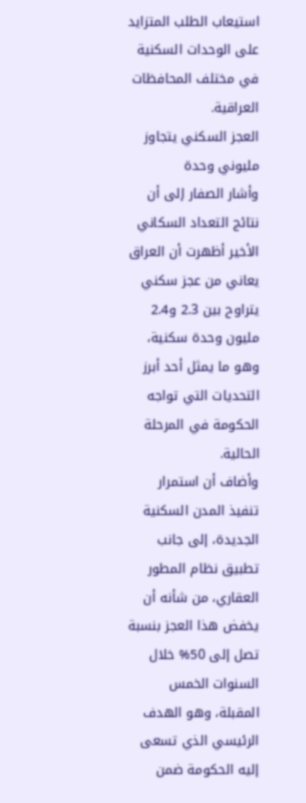استيعاب الطلب المتزايد على الوحدات السكنية في مختلف المحافظات العراقية.
العجز السكني يتجاوز مليوني وحدة
وأشار الصفار إلى أن نتائج التعداد السكاني الأخير أظهرت أن العراق يعاني من عجز سكني يتراوح بين 2.3 و2.4 مليون وحدة سكنية، وهو ما يمثل أحد أبرز التحديات التي تواجه الحكومة في المرحلة الحالية.
وأضاف أن استمرار تنفيذ المدن السكنية الجديدة، إلى جانب تطبيق نظام المطور العقاري، من شأنه أن يخفض هذا العجز بنسبة تصل إلى 50% خلال السنوات الخمس المقبلة، وهو الهدف الرئيسي الذي تسعى إليه الحكومة ضمن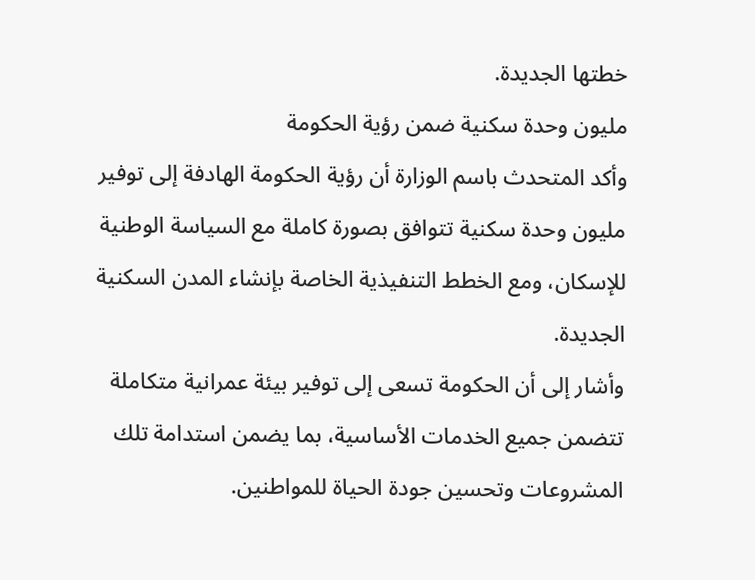خطتها الجديدة.
مليون وحدة سكنية ضمن رؤية الحكومة
وأكد المتحدث باسم الوزارة أن رؤية الحكومة الهادفة إلى توفير مليون وحدة سكنية تتوافق بصورة كاملة مع السياسة الوطنية للإسكان، ومع الخطط التنفيذية الخاصة بإنشاء المدن السكنية الجديدة.
وأشار إلى أن الحكومة تسعى إلى توفير بيئة عمرانية متكاملة تتضمن جميع الخدمات الأساسية، بما يضمن استدامة تلك المشروعات وتحسين جودة الحياة للمواطنين.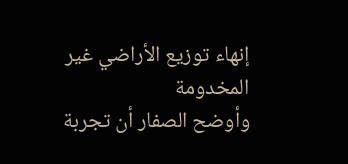إنهاء توزيع الأراضي غير المخدومة
وأوضح الصفار أن تجربة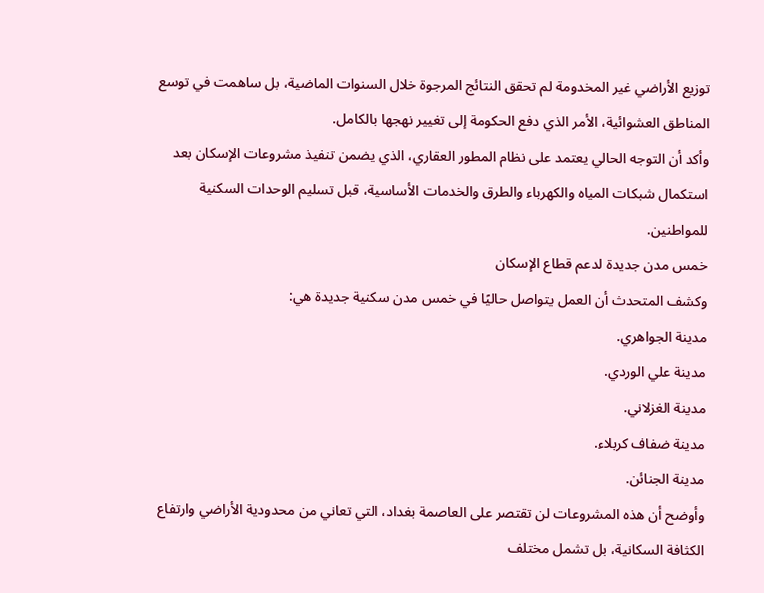توزيع الأراضي غير المخدومة لم تحقق النتائج المرجوة خلال السنوات الماضية، بل ساهمت في توسع المناطق العشوائية، الأمر الذي دفع الحكومة إلى تغيير نهجها بالكامل.
وأكد أن التوجه الحالي يعتمد على نظام المطور العقاري، الذي يضمن تنفيذ مشروعات الإسكان بعد استكمال شبكات المياه والكهرباء والطرق والخدمات الأساسية، قبل تسليم الوحدات السكنية للمواطنين.
خمس مدن جديدة لدعم قطاع الإسكان
وكشف المتحدث أن العمل يتواصل حاليًا في خمس مدن سكنية جديدة هي:
مدينة الجواهري.
مدينة علي الوردي.
مدينة الغزلاني.
مدينة ضفاف كربلاء.
مدينة الجنائن.
وأوضح أن هذه المشروعات لن تقتصر على العاصمة بغداد، التي تعاني من محدودية الأراضي وارتفاع الكثافة السكانية، بل تشمل مختلف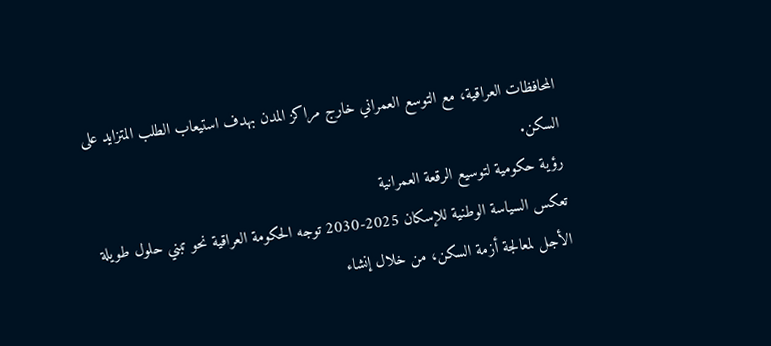المحافظات العراقية، مع التوسع العمراني خارج مراكز المدن بهدف استيعاب الطلب المتزايد على السكن.
رؤية حكومية لتوسيع الرقعة العمرانية
تعكس السياسة الوطنية للإسكان 2025-2030 توجه الحكومة العراقية نحو تبني حلول طويلة الأجل لمعالجة أزمة السكن، من خلال إنشاء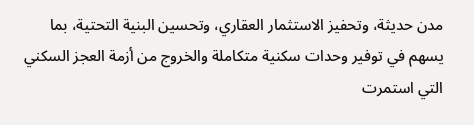مدن حديثة، وتحفيز الاستثمار العقاري، وتحسين البنية التحتية، بما يسهم في توفير وحدات سكنية متكاملة والخروج من أزمة العجز السكني التي استمرت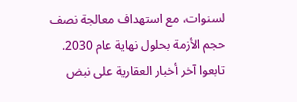لسنوات، مع استهداف معالجة نصف حجم الأزمة بحلول نهاية عام 2030.
تابعوا آخر أخبار العقارية على نبض